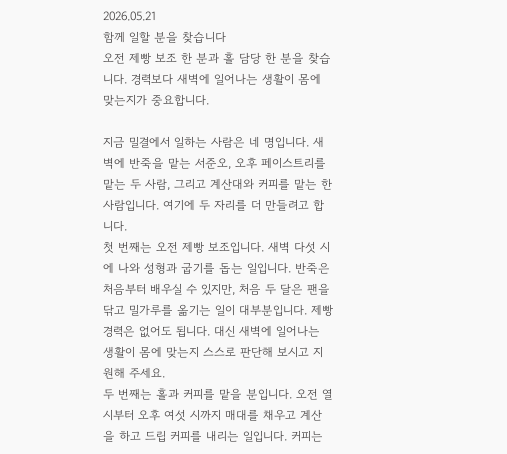2026.05.21
함께 일할 분을 찾습니다
오전 제빵 보조 한 분과 홀 담당 한 분을 찾습니다. 경력보다 새벽에 일어나는 생활이 몸에 맞는지가 중요합니다.

지금 밀결에서 일하는 사람은 네 명입니다. 새벽에 반죽을 맡는 서준오, 오후 페이스트리를 맡는 두 사람, 그리고 계산대와 커피를 맡는 한 사람입니다. 여기에 두 자리를 더 만들려고 합니다.
첫 번째는 오전 제빵 보조입니다. 새벽 다섯 시에 나와 성형과 굽기를 돕는 일입니다. 반죽은 처음부터 배우실 수 있지만, 처음 두 달은 팬을 닦고 밀가루를 옮기는 일이 대부분입니다. 제빵 경력은 없어도 됩니다. 대신 새벽에 일어나는 생활이 몸에 맞는지 스스로 판단해 보시고 지원해 주세요.
두 번째는 홀과 커피를 맡을 분입니다. 오전 열 시부터 오후 여섯 시까지 매대를 채우고 계산을 하고 드립 커피를 내리는 일입니다. 커피는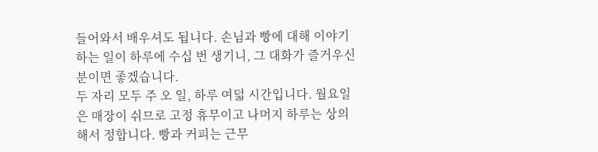들어와서 배우셔도 됩니다. 손님과 빵에 대해 이야기하는 일이 하루에 수십 번 생기니, 그 대화가 즐거우신 분이면 좋겠습니다.
두 자리 모두 주 오 일, 하루 여덟 시간입니다. 월요일은 매장이 쉬므로 고정 휴무이고 나머지 하루는 상의해서 정합니다. 빵과 커피는 근무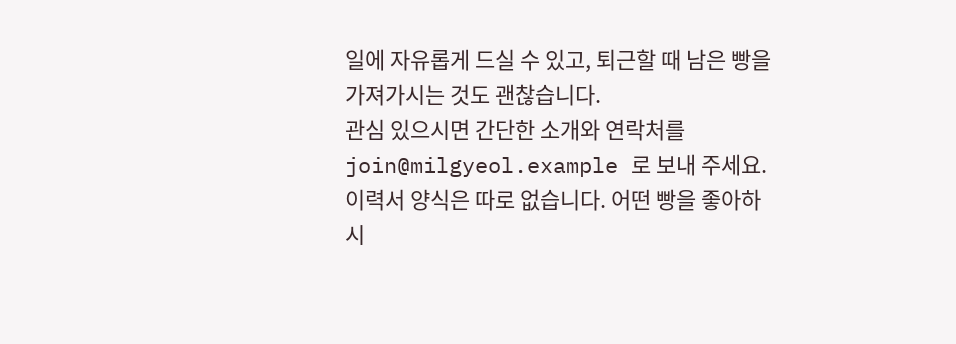일에 자유롭게 드실 수 있고, 퇴근할 때 남은 빵을 가져가시는 것도 괜찮습니다.
관심 있으시면 간단한 소개와 연락처를 join@milgyeol.example 로 보내 주세요. 이력서 양식은 따로 없습니다. 어떤 빵을 좋아하시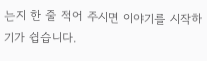는지 한 줄 적어 주시면 이야기를 시작하기가 쉽습니다.